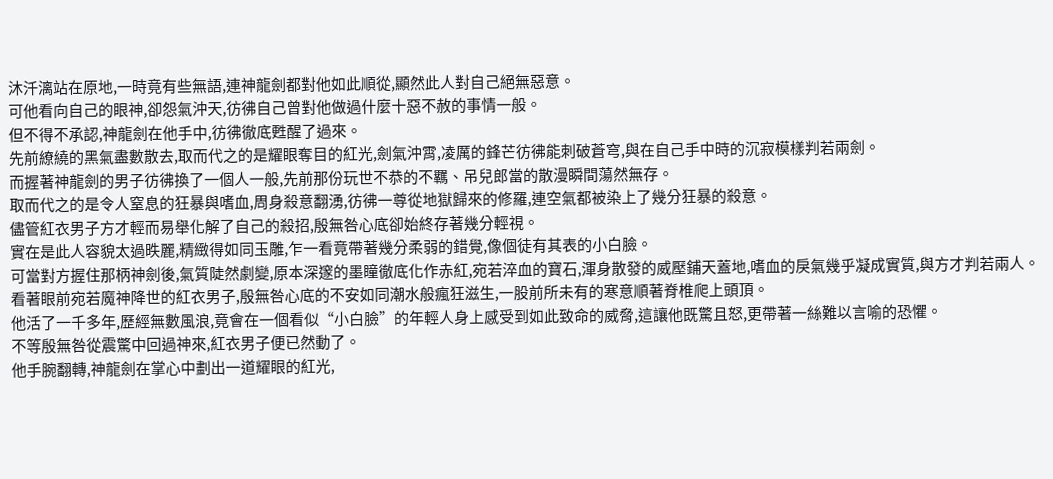沐汘漓站在原地,一時竟有些無語,連神龍劍都對他如此順從,顯然此人對自己絕無惡意。
可他看向自己的眼神,卻怨氣沖天,彷彿自己曾對他做過什麼十惡不赦的事情一般。
但不得不承認,神龍劍在他手中,彷彿徹底甦醒了過來。
先前繚繞的黑氣盡數散去,取而代之的是耀眼奪目的紅光,劍氣沖霄,凌厲的鋒芒彷彿能刺破蒼穹,與在自己手中時的沉寂模樣判若兩劍。
而握著神龍劍的男子彷彿換了一個人一般,先前那份玩世不恭的不羈、吊兒郎當的散漫瞬間蕩然無存。
取而代之的是令人窒息的狂暴與嗜血,周身殺意翻湧,彷彿一尊從地獄歸來的修羅,連空氣都被染上了幾分狂暴的殺意。
儘管紅衣男子方才輕而易舉化解了自己的殺招,殷無咎心底卻始終存著幾分輕視。
實在是此人容貌太過昳麗,精緻得如同玉雕,乍一看竟帶著幾分柔弱的錯覺,像個徒有其表的小白臉。
可當對方握住那柄神劍後,氣質陡然劇變,原本深邃的墨瞳徹底化作赤紅,宛若淬血的寶石,渾身散發的威壓鋪天蓋地,嗜血的戾氣幾乎凝成實質,與方才判若兩人。
看著眼前宛若魔神降世的紅衣男子,殷無咎心底的不安如同潮水般瘋狂滋生,一股前所未有的寒意順著脊椎爬上頭頂。
他活了一千多年,歷經無數風浪,竟會在一個看似“小白臉”的年輕人身上感受到如此致命的威脅,這讓他既驚且怒,更帶著一絲難以言喻的恐懼。
不等殷無咎從震驚中回過神來,紅衣男子便已然動了。
他手腕翻轉,神龍劍在掌心中劃出一道耀眼的紅光,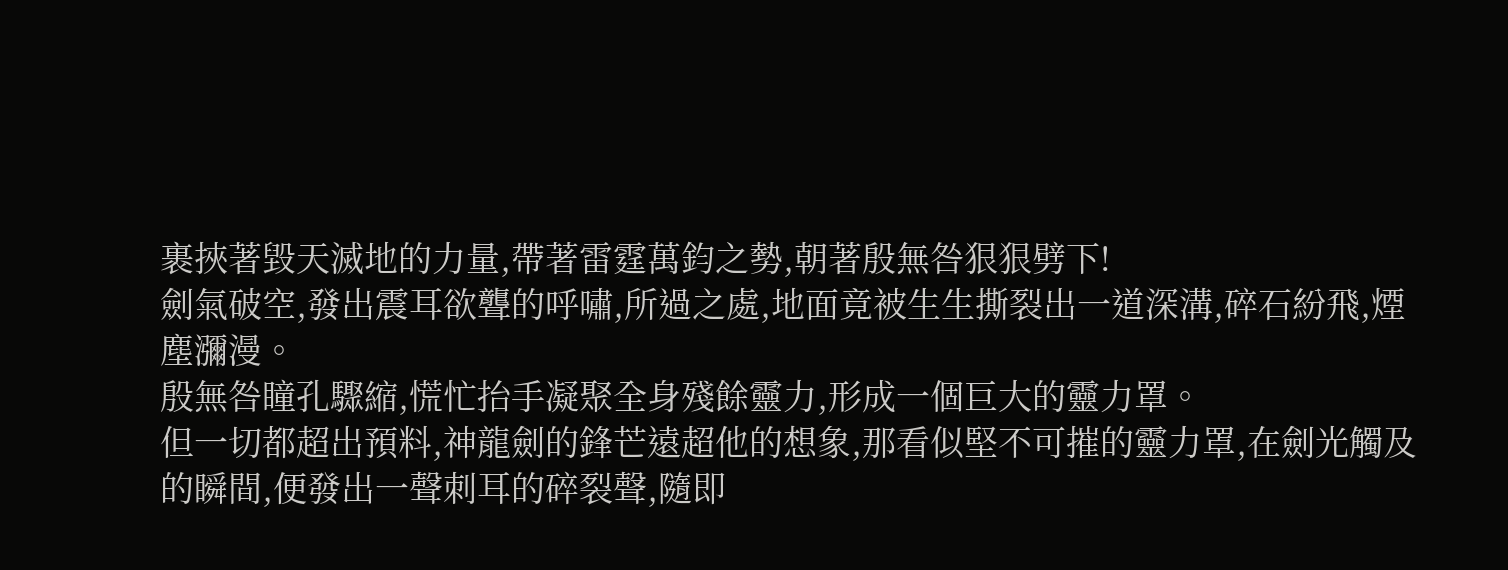裹挾著毀天滅地的力量,帶著雷霆萬鈞之勢,朝著殷無咎狠狠劈下!
劍氣破空,發出震耳欲聾的呼嘯,所過之處,地面竟被生生撕裂出一道深溝,碎石紛飛,煙塵瀰漫。
殷無咎瞳孔驟縮,慌忙抬手凝聚全身殘餘靈力,形成一個巨大的靈力罩。
但一切都超出預料,神龍劍的鋒芒遠超他的想象,那看似堅不可摧的靈力罩,在劍光觸及的瞬間,便發出一聲刺耳的碎裂聲,隨即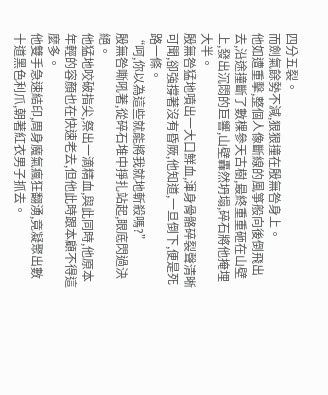四分五裂。
而劍氣餘勢不減,狠狠撞在殷無咎身上。
他如遭重擊,整個人像斷線的風箏般向後倒飛出去,沿途撞斷了數棵參天古樹,最終重重砸在山壁上,發出沉悶的巨響,山壁轟然坍塌,碎石將他掩埋大半。
殷無咎猛地噴出一大口鮮血,渾身骨骼碎裂聲清晰可聞,卻強撐著沒有昏厥,他知道,一旦倒下,便是死路一條。
“呵,你以為這些就能將我就地斬殺嗎?”
殷無咎嘶吼著,從碎石堆中掙扎站起,眼底閃過決絕。
他猛地咬破指尖,祭出一滴精血,與此同時,他原本年輕的容顏也在快速老去,但他此時跟本顧不得這麼多。
他雙手急速結印,周身魔氣瘋狂翻湧,竟凝聚出數十道黑色利爪,朝著紅衣男子抓去。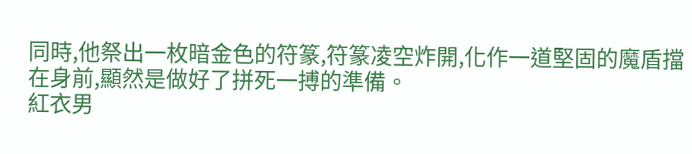同時,他祭出一枚暗金色的符篆,符篆凌空炸開,化作一道堅固的魔盾擋在身前,顯然是做好了拼死一搏的準備。
紅衣男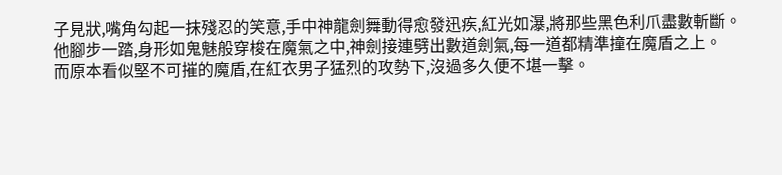子見狀,嘴角勾起一抹殘忍的笑意,手中神龍劍舞動得愈發迅疾,紅光如瀑,將那些黑色利爪盡數斬斷。
他腳步一踏,身形如鬼魅般穿梭在魔氣之中,神劍接連劈出數道劍氣,每一道都精準撞在魔盾之上。
而原本看似堅不可摧的魔盾,在紅衣男子猛烈的攻勢下,沒過多久便不堪一擊。